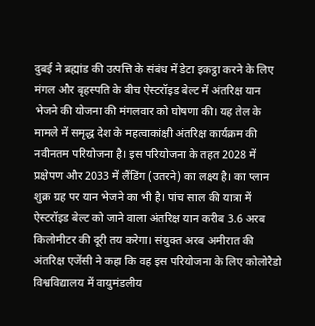दुबई ने ब्रह्मांड की उत्पत्ति के संबंध में डेटा इकट्ठा करने के लिए मंगल और बृहस्पति के बीच ऐस्टरॉइड बेल्ट में अंतरिक्ष यान भेजने की योजना की मंगलवार को घोषणा की। यह तेल के मामले में समृद्ध देश के महत्वाकांक्षी अंतरिक्ष कार्यक्रम की नवीनतम परियोजना है। इस परियोजना के तहत 2028 में प्रक्षेपण और 2033 में लैंडिंग (उतरने) का लक्ष्य है। का प्लान शुक्र ग्रह पर यान भेजने का भी है। पांच साल की यात्रा में ऐस्टरॉइड बेल्ट को जाने वाला अंतरिक्ष यान करीब 3.6 अरब किलोमीटर की दूरी तय करेगा। संयुक्त अरब अमीरात की अंतरिक्ष एजेंसी ने कहा कि वह इस परियोजना के लिए कोलोरैडो विश्वविद्यालय में वायुमंडलीय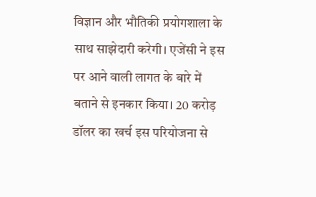विज्ञान और भौतिकी प्रयोगशाला के साथ साझेदारी करेगी। एजेंसी ने इस पर आने वाली लागत के बारे में बताने से इनकार किया। 20 करोड़ डॉलर का खर्च इस परियोजना से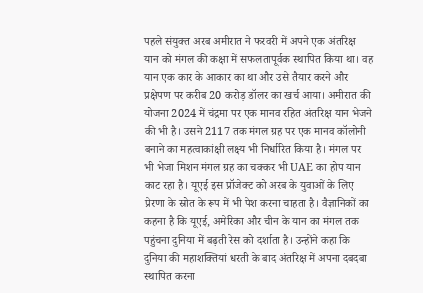पहले संयुक्त अरब अमीरात ने फरवरी में अपने एक अंतरिक्ष यान को मंगल की कक्षा में सफलतापूर्वक स्थापित किया था। वह यान एक कार के आकार का था और उसे तैयार करने और प्रक्षेपण पर करीब 20 करोड़ डॉलर का खर्च आया। अमीरात की योजना 2024 में चंद्रमा पर एक मानव रहित अंतरिक्ष यान भेजने की भी है। उसने 2117 तक मंगल ग्रह पर एक मानव कॉलोनी बनाने का महत्वाकांक्षी लक्ष्य भी निर्धारित किया है। मंगल पर भी भेजा मिशन मंगल ग्रह का चक्कर भी UAE का होप यान काट रहा है। यूएई इस प्रॉजेक्ट को अरब के युवाओं के लिए प्रेरणा के स्रोत के रूप में भी पेश करना चाहता है। वैज्ञानिकों का कहना है कि यूएई, अमेरिका और चीन के यान का मंगल तक पहुंचना दुनिया में बढ़ती रेस को दर्शाता है। उन्होंने कहा कि दुनिया की महाशक्तियां धरती के बाद अंतरिक्ष में अपना दबदबा स्थापित करना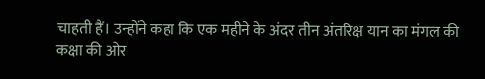चाहती हैं। उन्होंने कहा कि एक महीने के अंदर तीन अंतरिक्ष यान का मंगल की कक्षा की ओर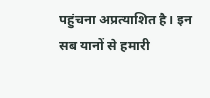पहुंचना अप्रत्याशित है। इन सब यानों से हमारी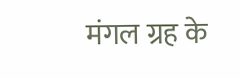मंगल ग्रह के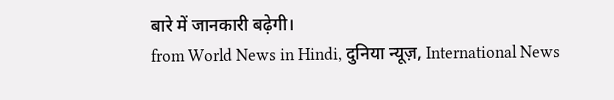बारे में जानकारी बढ़ेगी।
from World News in Hindi, दुनिया न्यूज़, International News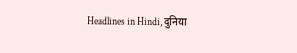Headlines in Hindi, दुनिया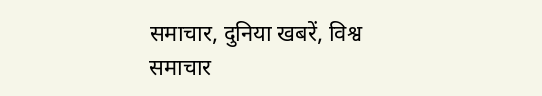समाचार, दुनिया खबरें, विश्व समाचार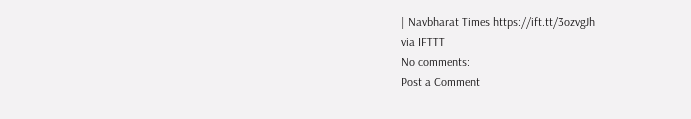| Navbharat Times https://ift.tt/3ozvgJh
via IFTTT
No comments:
Post a Comment